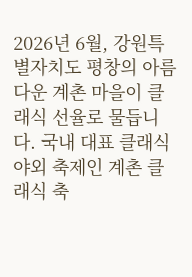2026년 6월, 강원특별자치도 평창의 아름다운 계촌 마을이 클래식 선율로 물듭니다. 국내 대표 클래식 야외 축제인 계촌 클래식 축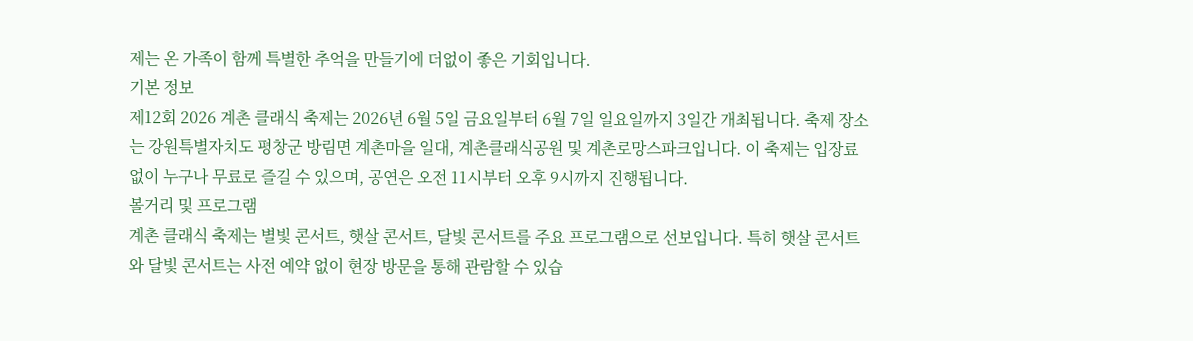제는 온 가족이 함께 특별한 추억을 만들기에 더없이 좋은 기회입니다.
기본 정보
제12회 2026 계촌 클래식 축제는 2026년 6월 5일 금요일부터 6월 7일 일요일까지 3일간 개최됩니다. 축제 장소는 강원특별자치도 평창군 방림면 계촌마을 일대, 계촌클래식공원 및 계촌로망스파크입니다. 이 축제는 입장료 없이 누구나 무료로 즐길 수 있으며, 공연은 오전 11시부터 오후 9시까지 진행됩니다.
볼거리 및 프로그램
계촌 클래식 축제는 별빛 콘서트, 햇살 콘서트, 달빛 콘서트를 주요 프로그램으로 선보입니다. 특히 햇살 콘서트와 달빛 콘서트는 사전 예약 없이 현장 방문을 통해 관람할 수 있습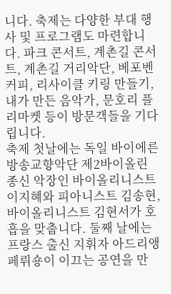니다. 축제는 다양한 부대 행사 및 프로그램도 마련합니다. 파크 콘서트, 계촌길 콘서트, 계촌길 거리악단, 베포벤 커피, 리사이클 키링 만들기, 내가 만든 음악가, 문호리 플리마켓 등이 방문객들을 기다립니다.
축제 첫날에는 독일 바이에른 방송교향악단 제2바이올린 종신 악장인 바이올리니스트 이지혜와 피아니스트 김송현, 바이올리니스트 김현서가 호흡을 맞춥니다. 둘째 날에는 프랑스 출신 지휘자 아드리앵 페뤼숑이 이끄는 공연을 만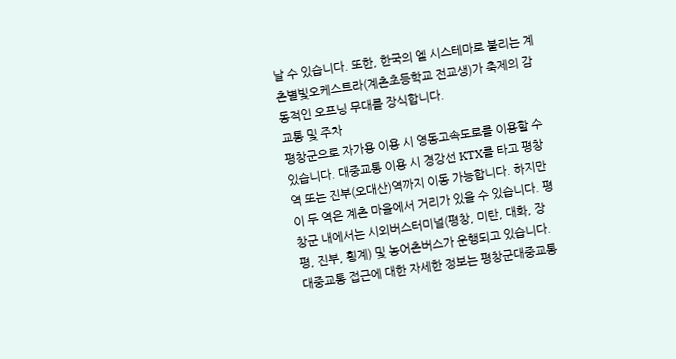날 수 있습니다. 또한, 한국의 엘 시스테마로 불리는 계촌별빛오케스트라(계촌초등학교 전교생)가 축제의 감동적인 오프닝 무대를 장식합니다.
교통 및 주차
평창군으로 자가용 이용 시 영동고속도로를 이용할 수 있습니다. 대중교통 이용 시 경강선 KTX를 타고 평창역 또는 진부(오대산)역까지 이동 가능합니다. 하지만 이 두 역은 계촌 마을에서 거리가 있을 수 있습니다. 평창군 내에서는 시외버스터미널(평창, 미탄, 대화, 장평, 진부, 횡계) 및 농어촌버스가 운행되고 있습니다. 대중교통 접근에 대한 자세한 정보는 평창군대중교통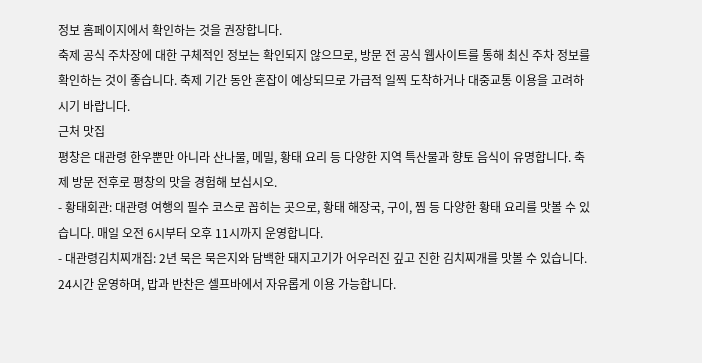정보 홈페이지에서 확인하는 것을 권장합니다.
축제 공식 주차장에 대한 구체적인 정보는 확인되지 않으므로, 방문 전 공식 웹사이트를 통해 최신 주차 정보를 확인하는 것이 좋습니다. 축제 기간 동안 혼잡이 예상되므로 가급적 일찍 도착하거나 대중교통 이용을 고려하시기 바랍니다.
근처 맛집
평창은 대관령 한우뿐만 아니라 산나물, 메밀, 황태 요리 등 다양한 지역 특산물과 향토 음식이 유명합니다. 축제 방문 전후로 평창의 맛을 경험해 보십시오.
- 황태회관: 대관령 여행의 필수 코스로 꼽히는 곳으로, 황태 해장국, 구이, 찜 등 다양한 황태 요리를 맛볼 수 있습니다. 매일 오전 6시부터 오후 11시까지 운영합니다.
- 대관령김치찌개집: 2년 묵은 묵은지와 담백한 돼지고기가 어우러진 깊고 진한 김치찌개를 맛볼 수 있습니다. 24시간 운영하며, 밥과 반찬은 셀프바에서 자유롭게 이용 가능합니다.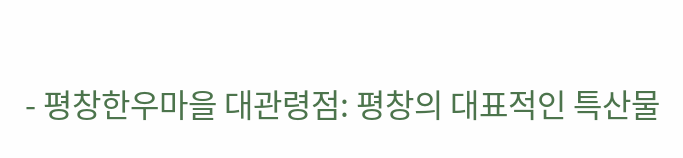- 평창한우마을 대관령점: 평창의 대표적인 특산물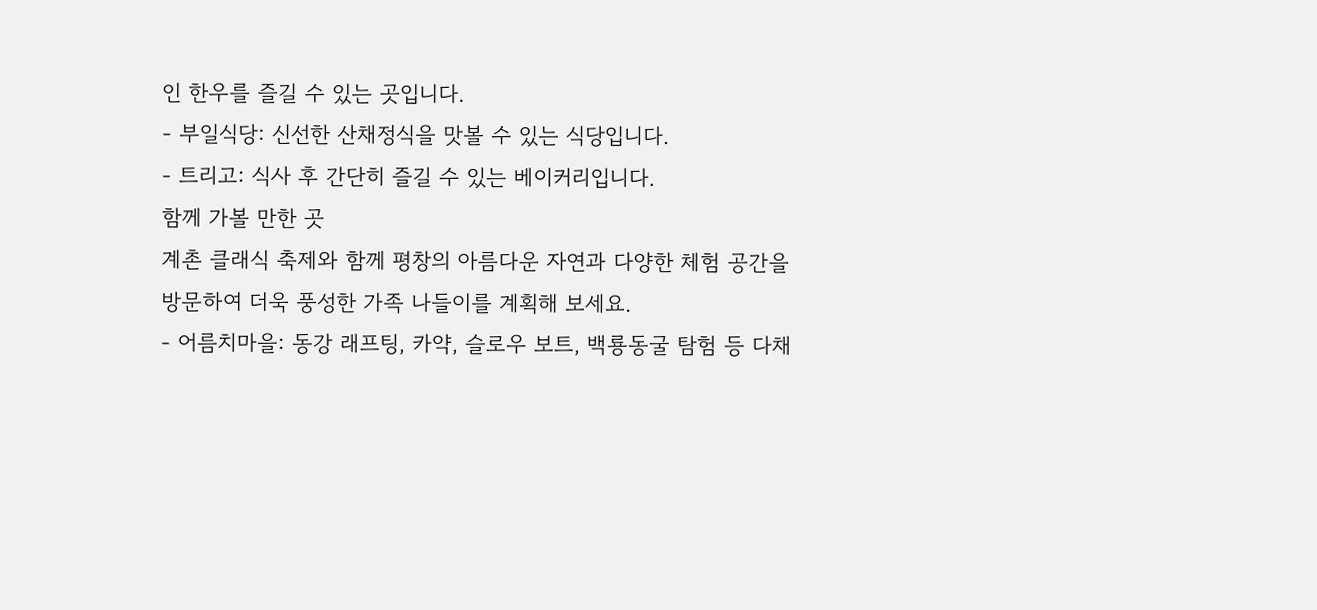인 한우를 즐길 수 있는 곳입니다.
- 부일식당: 신선한 산채정식을 맛볼 수 있는 식당입니다.
- 트리고: 식사 후 간단히 즐길 수 있는 베이커리입니다.
함께 가볼 만한 곳
계촌 클래식 축제와 함께 평창의 아름다운 자연과 다양한 체험 공간을 방문하여 더욱 풍성한 가족 나들이를 계획해 보세요.
- 어름치마을: 동강 래프팅, 카약, 슬로우 보트, 백룡동굴 탐험 등 다채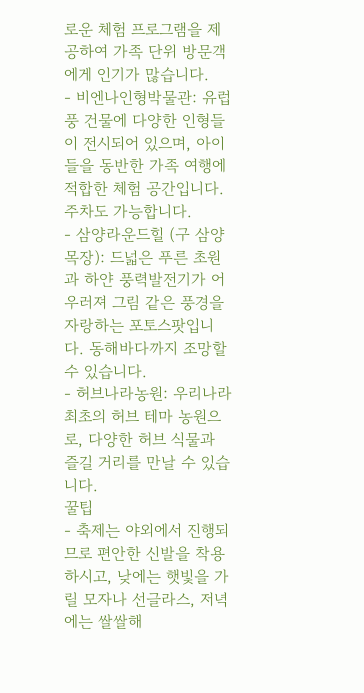로운 체험 프로그램을 제공하여 가족 단위 방문객에게 인기가 많습니다.
- 비엔나인형박물관: 유럽풍 건물에 다양한 인형들이 전시되어 있으며, 아이들을 동반한 가족 여행에 적합한 체험 공간입니다. 주차도 가능합니다.
- 삼양라운드힐 (구 삼양목장): 드넓은 푸른 초원과 하얀 풍력발전기가 어우러져 그림 같은 풍경을 자랑하는 포토스팟입니다. 동해바다까지 조망할 수 있습니다.
- 허브나라농원: 우리나라 최초의 허브 테마 농원으로, 다양한 허브 식물과 즐길 거리를 만날 수 있습니다.
꿀팁
- 축제는 야외에서 진행되므로 편안한 신발을 착용하시고, 낮에는 햇빛을 가릴 모자나 선글라스, 저녁에는 쌀쌀해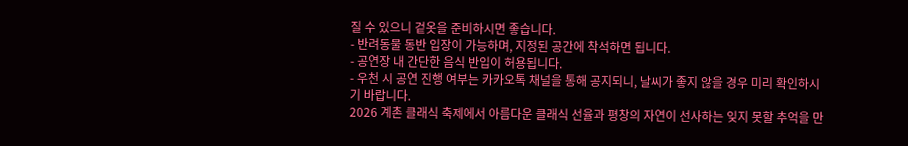질 수 있으니 겉옷을 준비하시면 좋습니다.
- 반려동물 동반 입장이 가능하며, 지정된 공간에 착석하면 됩니다.
- 공연장 내 간단한 음식 반입이 허용됩니다.
- 우천 시 공연 진행 여부는 카카오톡 채널을 통해 공지되니, 날씨가 좋지 않을 경우 미리 확인하시기 바랍니다.
2026 계촌 클래식 축제에서 아름다운 클래식 선율과 평창의 자연이 선사하는 잊지 못할 추억을 만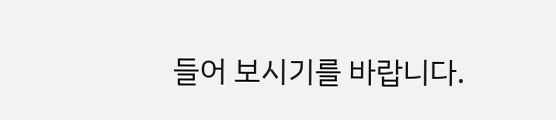들어 보시기를 바랍니다.